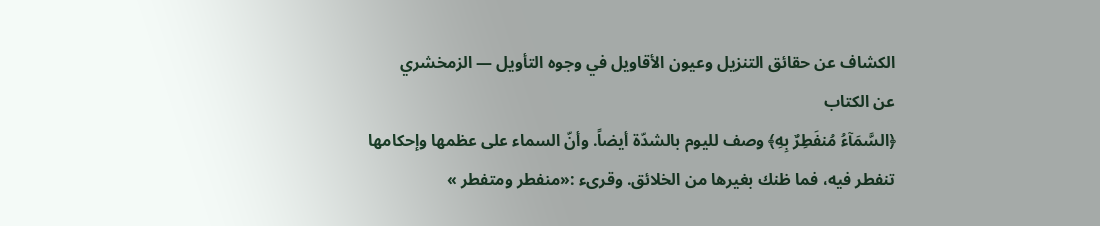الكشاف عن حقائق التنزيل وعيون الأقاويل في وجوه التأويل — الزمخشري
عن الكتاب
﴿السَّمَآءُ مُنفَطِرٌ بِهِ﴾ وصف لليوم بالشدّة أيضاً. وأنّ السماء على عظمها وإحكامها تنفطر فيه، فما ظنك بغيرها من الخلائق. وقرىء :«منفطر ومتفطر »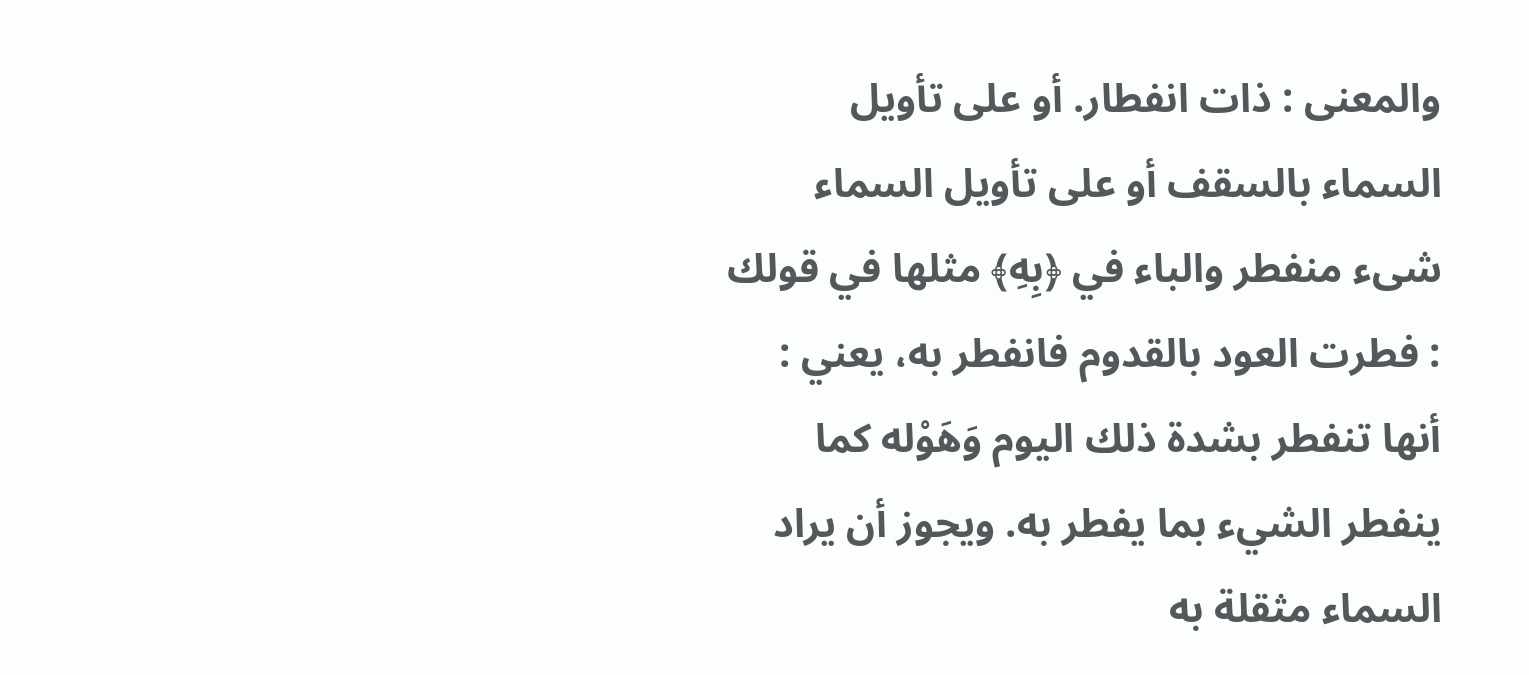والمعنى : ذات انفطار. أو على تأويل السماء بالسقف أو على تأويل السماء شىء منفطر والباء في ﴿بِهِ﴾ مثلها في قولك : فطرت العود بالقدوم فانفطر به، يعني : أنها تنفطر بشدة ذلك اليوم وَهَوْله كما ينفطر الشيء بما يفطر به. ويجوز أن يراد السماء مثقلة به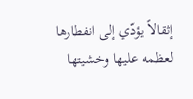إثقالاً يؤدّي إلى انفطارها لعظمه عليها وخشيتها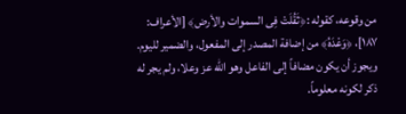من وقوعه، كقوله :﴿ثَقُلَتْ فِى السموات والأرض﴾ [الأعراف: ١٨٧]، ﴿وَعْدَهُ﴾ من إضافة المصدر إلى المفعول، والضمير لليوم. ويجوز أن يكون مضافاً إلى الفاعل وهو الله عز وعلا، ولم يجر له ذكر لكونه معلوماً.